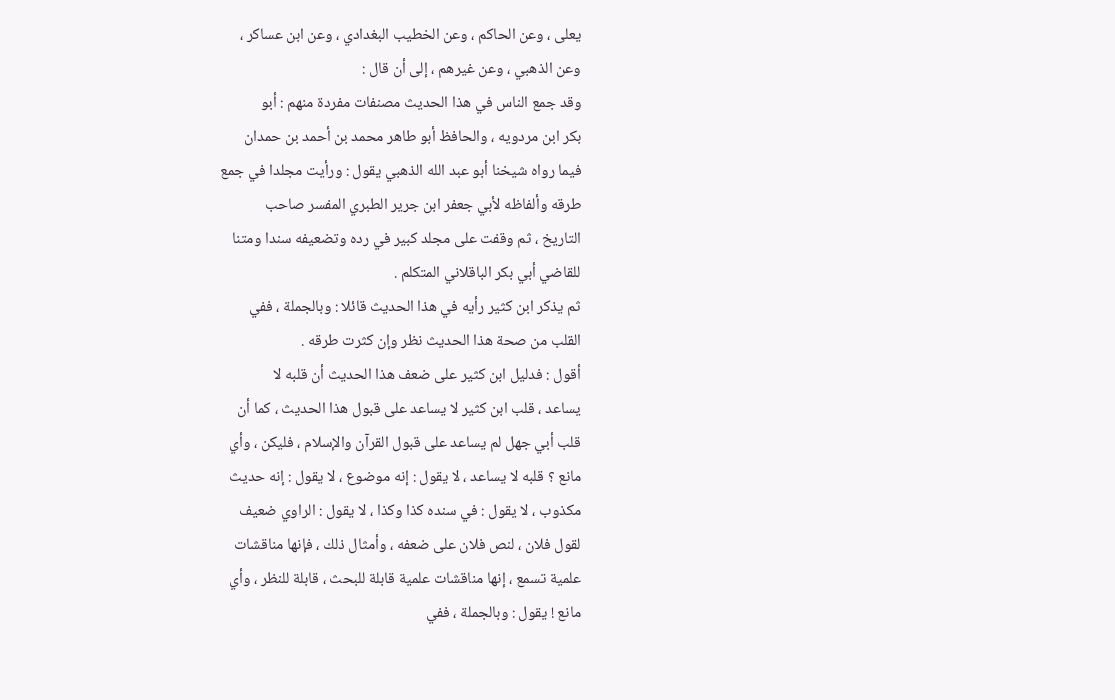يعلى ، وعن الحاكم ، وعن الخطيب البغدادي ، وعن ابن عساكر ،
وعن الذهبي ، وعن غيرهم ، إلى أن قال :
وقد جمع الناس في هذا الحديث مصنفات مفردة منهم : أبو
بكر ابن مردويه ، والحافظ أبو طاهر محمد بن أحمد بن حمدان
فيما رواه شيخنا أبو عبد الله الذهبي يقول : ورأيت مجلدا في جمع
طرقه وألفاظه لأبي جعفر ابن جرير الطبري المفسر صاحب
التاريخ ، ثم وقفت على مجلد كبير في رده وتضعيفه سندا ومتنا
للقاضي أبي بكر الباقلاني المتكلم .
ثم يذكر ابن كثير رأيه في هذا الحديث قائلا : وبالجملة ، ففي
القلب من صحة هذا الحديث نظر وإن كثرت طرقه .
أقول : فدليل ابن كثير على ضعف هذا الحديث أن قلبه لا
يساعد ، قلب ابن كثير لا يساعد على قبول هذا الحديث ، كما أن
قلب أبي جهل لم يساعد على قبول القرآن والإسلام ، فليكن ، وأي
مانع ؟ قلبه لا يساعد ، لا يقول : إنه موضوع ، لا يقول : إنه حديث
مكذوب ، لا يقول : في سنده كذا وكذا ، لا يقول : الراوي ضعيف
لقول فلان ، لنص فلان على ضعفه ، وأمثال ذلك ، فإنها مناقشات
علمية تسمع ، إنها مناقشات علمية قابلة للبحث ، قابلة للنظر ، وأي
مانع ! يقول : وبالجملة ، ففي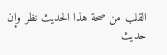القلب من صحة هذا الحديث نظر وإن
حديث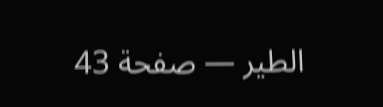الطير — صفحة 43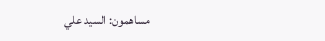مساهمون: السيد علي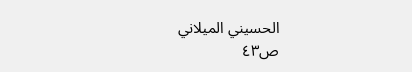الحسيني الميلاني
ص٤٣